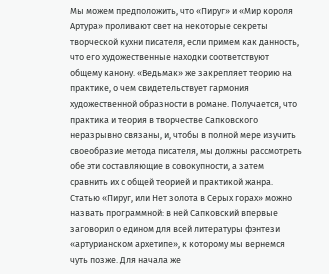Мы можем предположить, что «Пируг» и «Мир короля Артура» проливают свет на некоторые секреты творческой кухни писателя, если примем как данность, что его художественные находки соответствуют общему канону. «Ведьмак» же закрепляет теорию на практике, о чем свидетельствует гармония художественной образности в романе. Получается, что практика и теория в творчестве Сапковского неразрывно связаны, и, чтобы в полной мере изучить своеобразие метода писателя, мы должны рассмотреть обе эти составляющие в совокупности, а затем сравнить их с общей теорией и практикой жанра.
Статью «Пируг, или Нет золота в Серых горах» можно назвать программной: в ней Сапковский впервые заговорил о едином для всей литературы фэнтези «артурианском архетипе», к которому мы вернемся чуть позже. Для начала же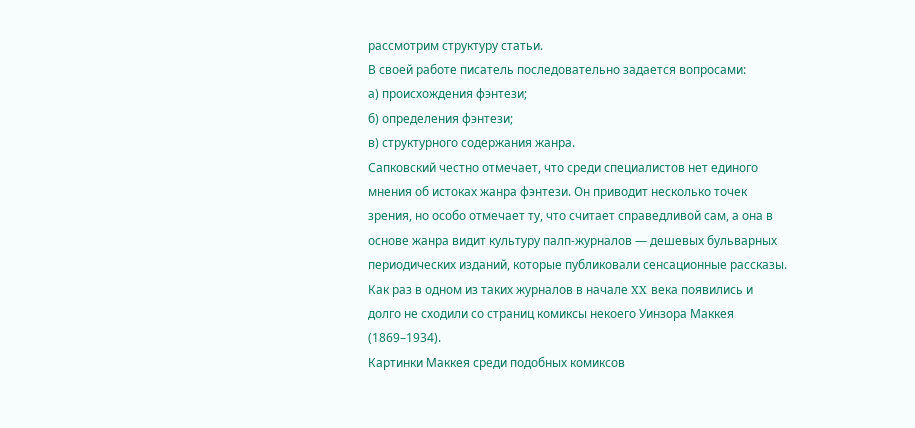рассмотрим структуру статьи.
В своей работе писатель последовательно задается вопросами:
а) происхождения фэнтези;
б) определения фэнтези;
в) структурного содержания жанра.
Сапковский честно отмечает, что среди специалистов нет единого мнения об истоках жанра фэнтези. Он приводит несколько точек зрения, но особо отмечает ту, что считает справедливой сам, а она в основе жанра видит культуру палп-журналов — дешевых бульварных периодических изданий, которые публиковали сенсационные рассказы. Как раз в одном из таких журналов в начале XX века появились и долго не сходили со страниц комиксы некоего Уинзора Маккея (1869–1934).
Картинки Маккея среди подобных комиксов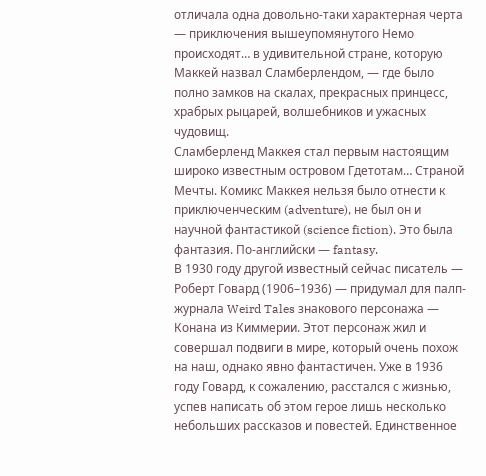отличала одна довольно-таки характерная черта — приключения вышеупомянутого Немо происходят… в удивительной стране, которую Маккей назвал Сламберлендом, — где было полно замков на скалах, прекрасных принцесс, храбрых рыцарей, волшебников и ужасных чудовищ.
Сламберленд Маккея стал первым настоящим широко известным островом Гдетотам… Страной Мечты. Комикс Маккея нельзя было отнести к приключенческим (adventure), не был он и научной фантастикой (science fiction). Это была фантазия. По-английски — fantasy.
В 1930 году другой известный сейчас писатель — Роберт Говард (1906–1936) — придумал для палп-журнала Weird Tales знакового персонажа — Конана из Киммерии. Этот персонаж жил и совершал подвиги в мире, который очень похож на наш, однако явно фантастичен. Уже в 1936 году Говард, к сожалению, расстался с жизнью, успев написать об этом герое лишь несколько небольших рассказов и повестей. Единственное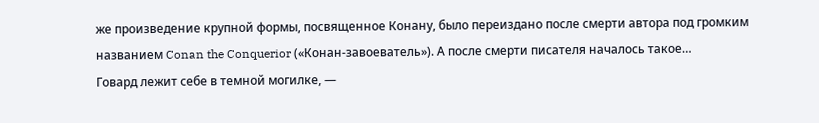же произведение крупной формы, посвященное Конану, было переиздано после смерти автора под громким названием Conan the Conquerior («Конан-завоеватель»). А после смерти писателя началось такое…
Говард лежит себе в темной могилке, —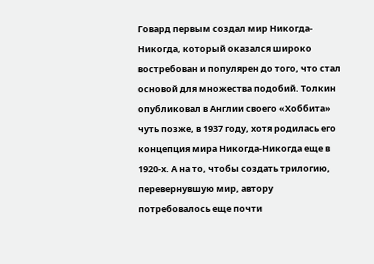Говард первым создал мир Никогда-Никогда, который оказался широко востребован и популярен до того, что стал основой для множества подобий. Толкин опубликовал в Англии своего «Хоббита» чуть позже, в 1937 году, хотя родилась его концепция мира Никогда-Никогда еще в 1920-х. А на то, чтобы создать трилогию, перевернувшую мир, автору потребовалось еще почти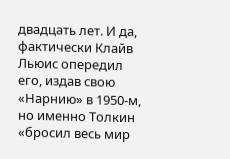двадцать лет. И да, фактически Клайв Льюис опередил его, издав свою «Нарнию» в 1950-м, но именно Толкин «бросил весь мир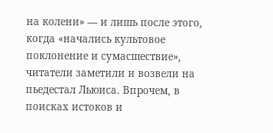на колени» — и лишь после этого, когда «начались культовое поклонение и сумасшествие», читатели заметили и возвели на пьедестал Льюиса. Впрочем, в поисках истоков и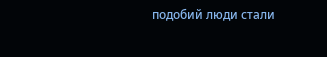подобий люди стали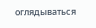оглядываться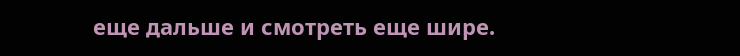еще дальше и смотреть еще шире.